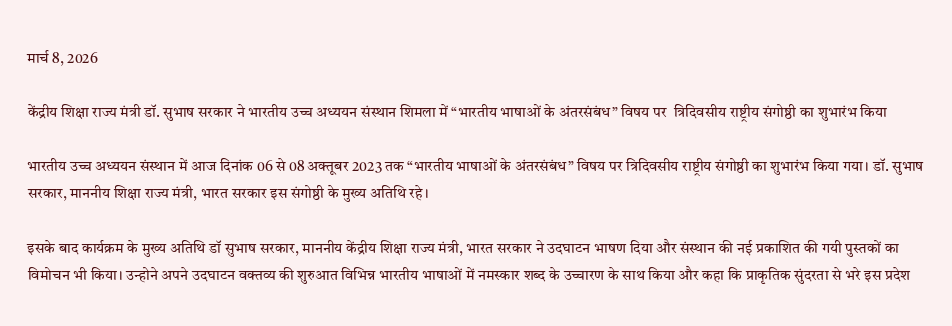मार्च 8, 2026

केंद्रीय शिक्षा राज्य मंत्री डॉ. सुभाष सरकार ने भारतीय उच्च अध्ययन संस्थान शिमला में “भारतीय भाषाओं के अंतरसंबंध” विषय पर  त्रिदिवसीय राष्ट्रीय संगोष्ठी का शुभारंभ किया

भारतीय उच्च अध्ययन संस्थान में आज दिनांक 06 से 08 अक्तूबर 2023 तक “भारतीय भाषाओं के अंतरसंबंध” विषय पर त्रिदिवसीय राष्ट्रीय संगोष्ठी का शुभारंभ किया गया। डॉ. सुभाष सरकार, माननीय शिक्षा राज्य मंत्री, भारत सरकार इस संगोष्ठी के मुख्य अतिथि रहे।

इसके बाद कार्यक्रम के मुख्य अतिथि डॉ सुभाष सरकार, माननीय केंद्रीय शिक्षा राज्य मंत्री, भारत सरकार ने उदघाटन भाषण दिया और संस्थान की नई प्रकाशित की गयी पुस्तकों का विमोचन भी किया। उन्होने अपने उदघाटन वक्तव्य की शुरुआत विभिन्न भारतीय भाषाओं में नमस्कार शब्द के उच्चारण के साथ किया और कहा कि प्राकृतिक सुंदरता से भरे इस प्रदेश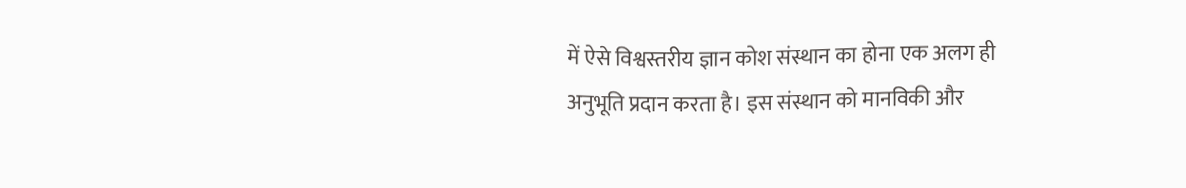में ऐसे विश्वस्तरीय ज्ञान कोश संस्थान का होना एक अलग ही अनुभूति प्रदान करता है। इस संस्थान को मानविकी और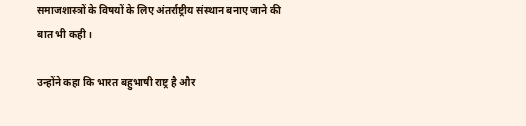समाजशास्त्रों के विषयों के लिए अंतर्राष्ट्रीय संस्थान बनाए जाने की बात भी कही।

उन्होंने कहा कि भारत बहुभाषी राष्ट्र है और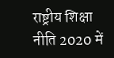राष्ट्रीय शिक्षा नीति 2020 में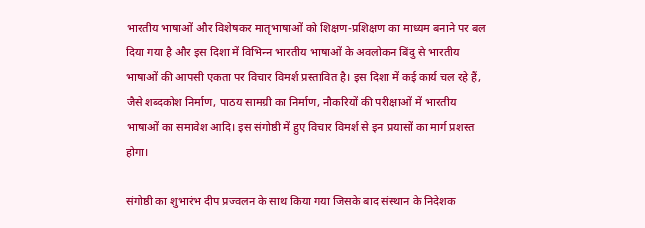भारतीय भाषाओं और विशेषकर मातृभाषाओं को शिक्षण-प्रशिक्षण का माध्यम बनाने पर बल दिया गया है और इस दिशा में विभिन्‍न भारतीय भाषाओं के अवलोकन बिंदु से भारतीय भाषाओं की आपसी एकता पर विचार विमर्श प्रस्तावित है। इस दिशा में कई कार्य चल रहे हैं, जैसे शब्दकोश निर्माण, पाठय सामग्री का निर्माण, नौकरियों की परीक्षाओं में भारतीय भाषाओं का समावेश आदि। इस संगोष्ठी में हुए विचार विमर्श से इन प्रयासों का मार्ग प्रशस्त होगा।

संगोष्ठी का शुभारंभ दीप प्रज्वलन के साथ किया गया जिसके बाद संस्थान के निदेशक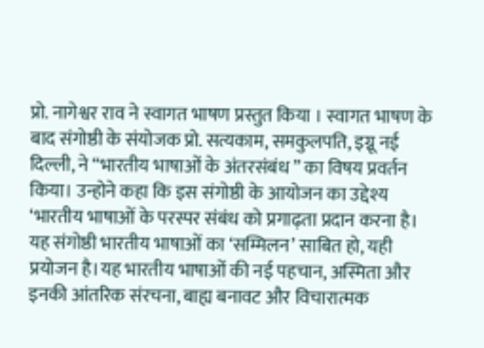प्रो. नागेश्वर राव ने स्वागत भाषण प्रस्तुत किया । स्वागत भाषण के बाद संगोष्ठी के संयोजक प्रो. सत्यकाम, समकुलपति, इग्नू नई दिल्ली, ने “भारतीय भाषाओं के अंतरसंबंध ” का विषय प्रवर्तन किया। उन्होने कहा कि इस संगोष्ठी के आयोजन का उद्देश्य ‘भारतीय भाषाओं के परस्पर संबंध को प्रगाढ़ता प्रदान करना है। यह संगोष्ठी भारतीय भाषाओं का ‘सम्मिलन’ साबित हो, यही प्रयोजन है।यह भारतीय भाषाओं की नई पहचान, अस्मिता और इनकी आंतरिक संरचना, बाह्य बनावट और विचारात्मक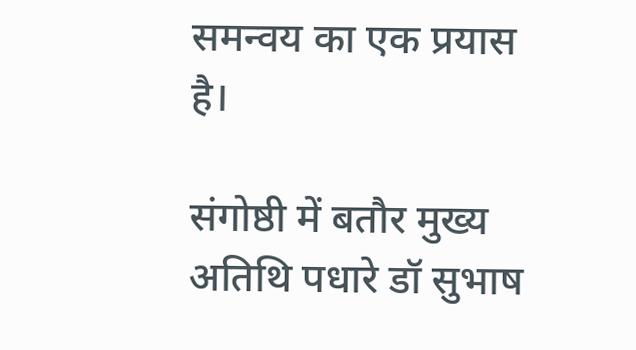समन्वय का एक प्रयास है।

संगोष्ठी में बतौर मुख्य अतिथि पधारे डॉ सुभाष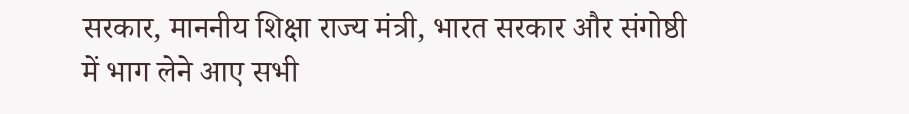सरकार, माननीय शिक्षा राज्य मंत्री, भारत सरकार और संगोष्ठी में भाग लेने आए सभी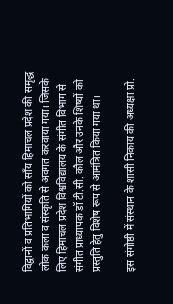विद्वानों व प्रतिभागियों को साँय हिमाचल प्रदेश की समृद्ध लोक कला व संस्कृति से अवगत करवाया गया। जिसके लिए हिमाचल प्रदेश विश्वविद्यालय के संगीत विभाग से संगीत प्राध्यापक डॉ टी.सी. कौल और उनके शिष्यों को प्रस्तुति हेतु विशेष रूप से आमंत्रित किया गया था।

इस संगोष्ठी में संस्थान के शासी निकाय की अध्यक्षा प्रो.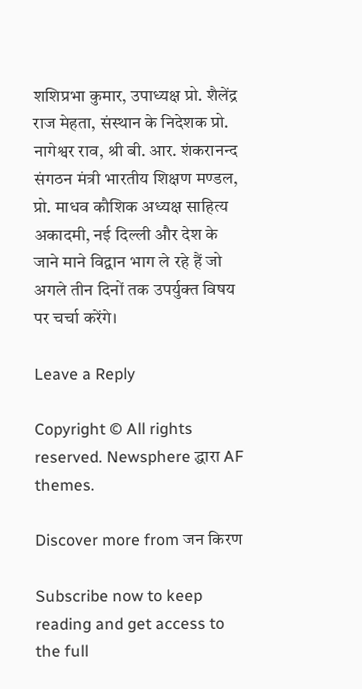शशिप्रभा कुमार, उपाध्यक्ष प्रो. शैलेंद्र राज मेहता, संस्थान के निदेशक प्रो. नागेश्वर राव, श्री बी. आर. शंकरानन्द संगठन मंत्री भारतीय शिक्षण मण्डल, प्रो. माधव कौशिक अध्यक्ष साहित्य अकादमी, नई दिल्ली और देश के जाने माने विद्वान भाग ले रहे हैं जो अगले तीन दिनों तक उपर्युक्त विषय पर चर्चा करेंगे।

Leave a Reply

Copyright © All rights reserved. Newsphere द्धारा AF themes.

Discover more from जन किरण

Subscribe now to keep reading and get access to the full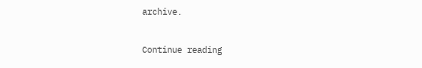archive.

Continue reading